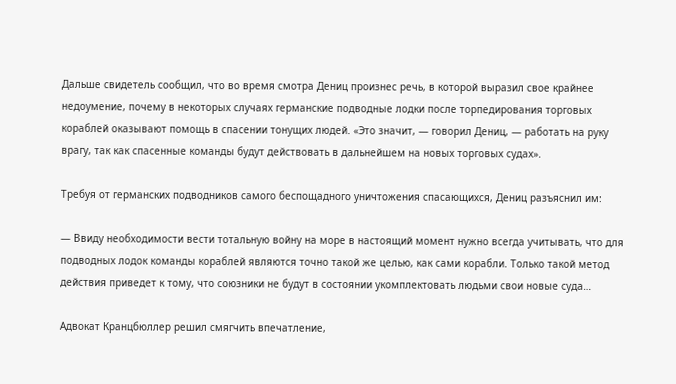Дальше свидетель сообщил, что во время смотра Дениц произнес речь, в которой выразил свое крайнее недоумение, почему в некоторых случаях германские подводные лодки после торпедирования торговых кораблей оказывают помощь в спасении тонущих людей. «Это значит, — говорил Дениц, — работать на руку врагу, так как спасенные команды будут действовать в дальнейшем на новых торговых судах».

Требуя от германских подводников самого беспощадного уничтожения спасающихся, Дениц разъяснил им:

— Ввиду необходимости вести тотальную войну на море в настоящий момент нужно всегда учитывать, что для подводных лодок команды кораблей являются точно такой же целью, как сами корабли. Только такой метод действия приведет к тому, что союзники не будут в состоянии укомплектовать людьми свои новые суда…

Адвокат Кранцбюллер решил смягчить впечатление,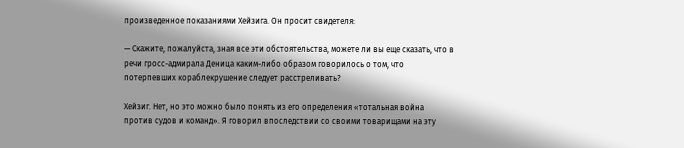произведенное показаниями Хейзига. Он просит свидетеля:

— Скажите, пожалуйста, зная все эти обстоятельства, можете ли вы еще сказать, что в речи гросс-адмирала Деница каким-либо образом говорилось о том, что потерпевших кораблекрушение следует расстреливать?

Хейзиг. Нет, но это можно было понять из его определения «тотальная война против судов и команд». Я говорил впоследствии со своими товарищами на эту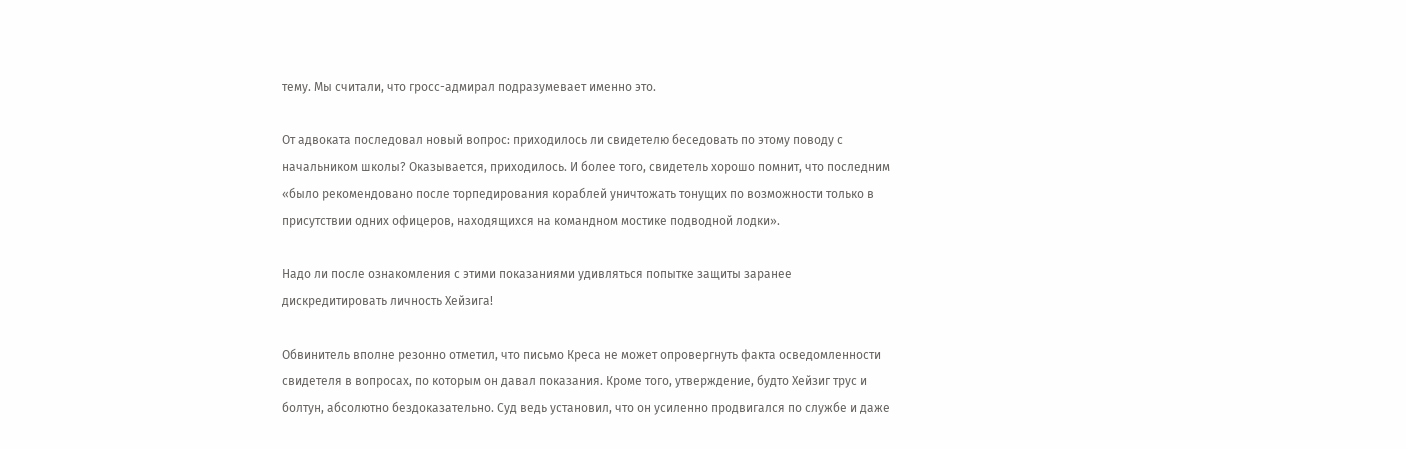тему. Мы считали, что гросс-адмирал подразумевает именно это.

От адвоката последовал новый вопрос: приходилось ли свидетелю беседовать по этому поводу с начальником школы? Оказывается, приходилось. И более того, свидетель хорошо помнит, что последним «было рекомендовано после торпедирования кораблей уничтожать тонущих по возможности только в присутствии одних офицеров, находящихся на командном мостике подводной лодки».

Надо ли после ознакомления с этими показаниями удивляться попытке защиты заранее дискредитировать личность Хейзига!

Обвинитель вполне резонно отметил, что письмо Креса не может опровергнуть факта осведомленности свидетеля в вопросах, по которым он давал показания. Кроме того, утверждение, будто Хейзиг трус и болтун, абсолютно бездоказательно. Суд ведь установил, что он усиленно продвигался по службе и даже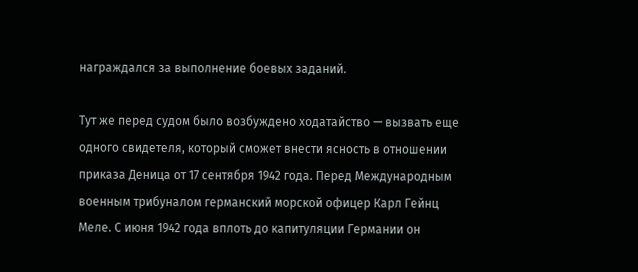награждался за выполнение боевых заданий.

Тут же перед судом было возбуждено ходатайство — вызвать еще одного свидетеля, который сможет внести ясность в отношении приказа Деница от 17 сентября 1942 года. Перед Международным военным трибуналом германский морской офицер Карл Гейнц Меле. С июня 1942 года вплоть до капитуляции Германии он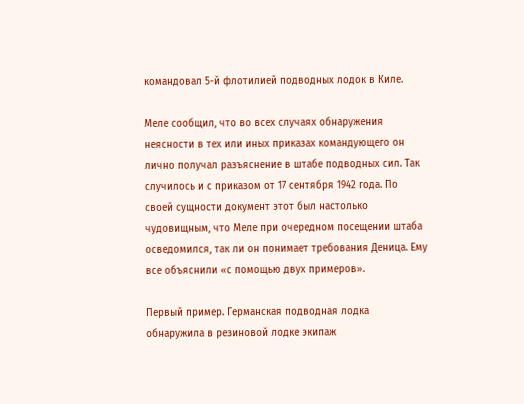командовал 5-й флотилией подводных лодок в Киле.

Меле сообщил, что во всех случаях обнаружения неясности в тех или иных приказах командующего он лично получал разъяснение в штабе подводных сил. Так случилось и с приказом от 17 сентября 1942 года. По своей сущности документ этот был настолько чудовищным, что Меле при очередном посещении штаба осведомился, так ли он понимает требования Деница. Ему все объяснили «с помощью двух примеров».

Первый пример. Германская подводная лодка обнаружила в резиновой лодке экипаж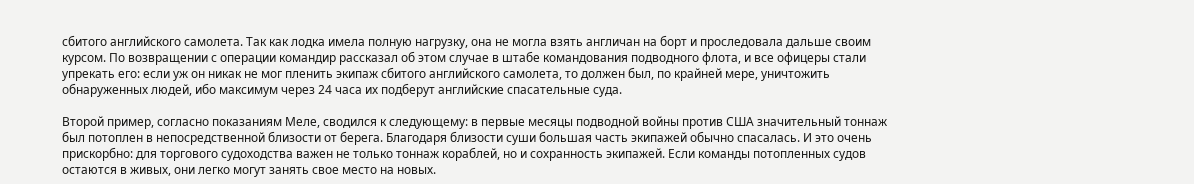сбитого английского самолета. Так как лодка имела полную нагрузку, она не могла взять англичан на борт и проследовала дальше своим курсом. По возвращении с операции командир рассказал об этом случае в штабе командования подводного флота, и все офицеры стали упрекать его: если уж он никак не мог пленить экипаж сбитого английского самолета, то должен был, по крайней мере, уничтожить обнаруженных людей, ибо максимум через 24 часа их подберут английские спасательные суда.

Второй пример, согласно показаниям Меле, сводился к следующему: в первые месяцы подводной войны против США значительный тоннаж был потоплен в непосредственной близости от берега. Благодаря близости суши большая часть экипажей обычно спасалась. И это очень прискорбно: для торгового судоходства важен не только тоннаж кораблей, но и сохранность экипажей. Если команды потопленных судов остаются в живых, они легко могут занять свое место на новых.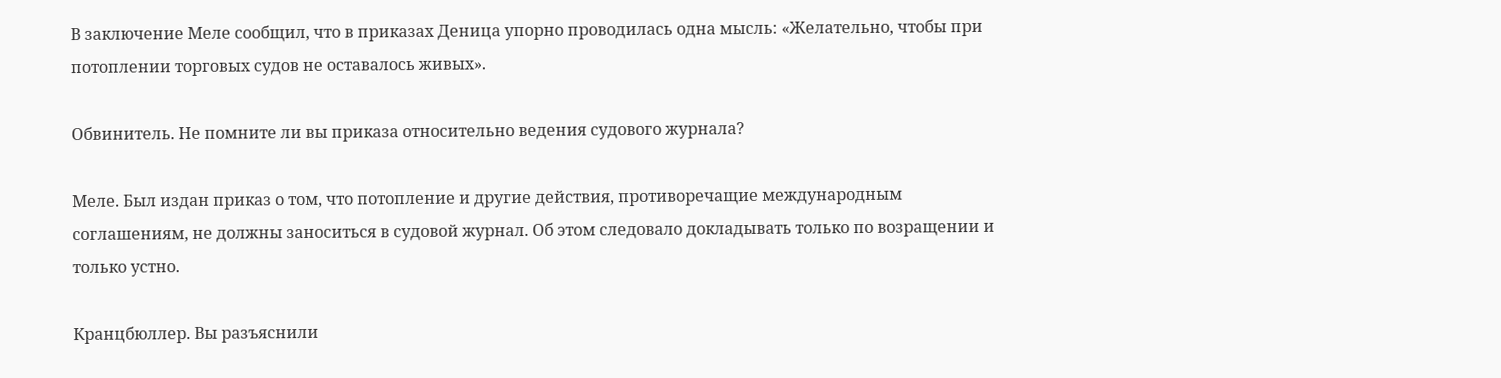В заключение Меле сообщил, что в приказах Деница упорно проводилась одна мысль: «Желательно, чтобы при потоплении торговых судов не оставалось живых».

Обвинитель. Не помните ли вы приказа относительно ведения судового журнала?

Меле. Был издан приказ о том, что потопление и другие действия, противоречащие международным соглашениям, не должны заноситься в судовой журнал. Об этом следовало докладывать только по возращении и только устно.

Кранцбюллер. Вы разъяснили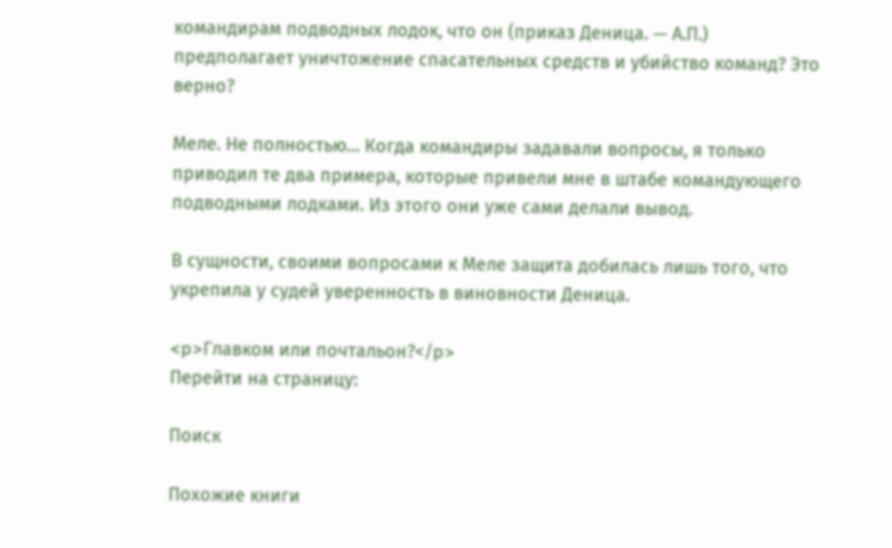командирам подводных лодок, что он (приказ Деница. — А.П.) предполагает уничтожение спасательных средств и убийство команд? Это верно?

Меле. Не полностью… Когда командиры задавали вопросы, я только приводил те два примера, которые привели мне в штабе командующего подводными лодками. Из этого они уже сами делали вывод.

В сущности, своими вопросами к Меле защита добилась лишь того, что укрепила у судей уверенность в виновности Деница.

<p>Главком или почтальон?</p>
Перейти на страницу:

Поиск

Похожие книги